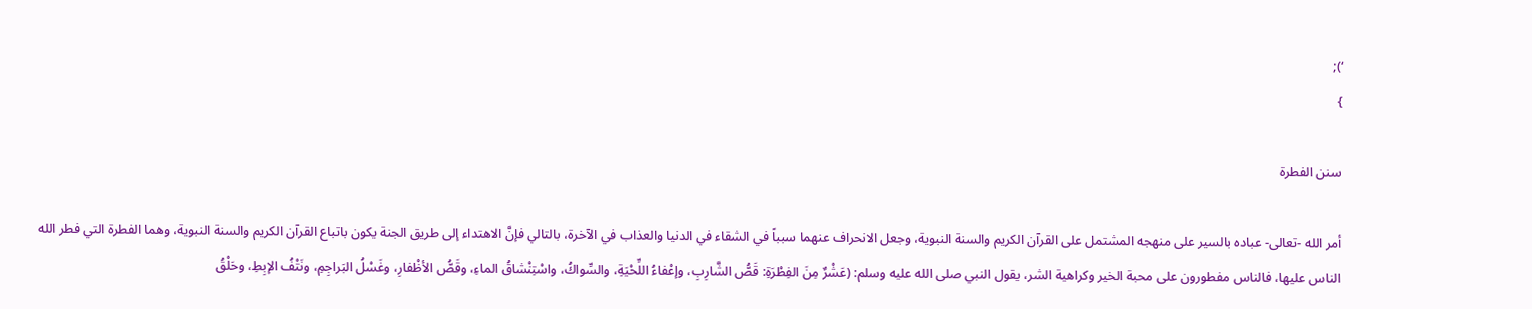‘);
}

سنن الفطرة

أمر الله -تعالى- عباده بالسير على منهجه المشتمل على القرآن الكريم والسنة النبوية، وجعل الانحراف عنهما سبباً في الشقاء في الدنيا والعذاب في الآخرة، بالتالي فإنَّ الاهتداء إلى طريق الجنة يكون باتباع القرآن الكريم والسنة النبوية، وهما الفطرة التي فطر الله الناس عليها، فالناس مفطورون على محبة الخير وكراهية الشر، يقول النبي صلى الله عليه وسلم: (عَشْرٌ مِنَ الفِطْرَةِ: قَصُّ الشَّارِبِ، وإعْفاءُ اللِّحْيَةِ، والسِّواكُ، واسْتِنْشاقُ الماءِ، وقَصُّ الأظْفارِ، وغَسْلُ البَراجِمِ، ونَتْفُ الإبِطِ، وحَلْقُ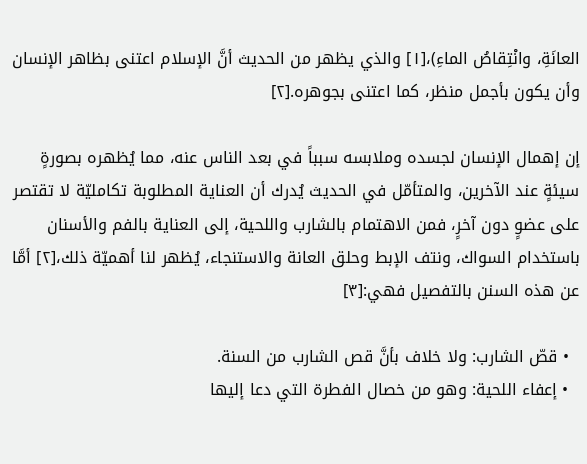العانَةِ، وانْتِقاصُ الماءِ)،[١] والذي يظهر من الحديث أنَّ الإسلام اعتنى بظاهر الإنسان وأن يكون بأجمل منظر، كما اعتنى بجوهره.[٢]

إن إهمال الإنسان لجسده وملابسه سبباً في بعد الناس عنه، مما يُظهره بصورةٍ سيئةٍ عند الآخرين، والمتأمّل في الحديث يُدرك أن العناية المطلوبة تكامليّة لا تقتصر على عضوٍ دون آخرٍ، فمن الاهتمام بالشارب واللحية، إلى العناية بالفم والأسنان باستخدام السواك، ونتف الإبط وحلق العانة والاستنجاء، يُظهر لنا أهميّة ذلك،[٢] أمَّا عن هذه السنن بالتفصيل فهي:[٣]

  • قصّ الشارب: ولا خلاف بأنَّ قص الشارب من السنة.
  • إعفاء اللحية: وهو من خصال الفطرة التي دعا إليها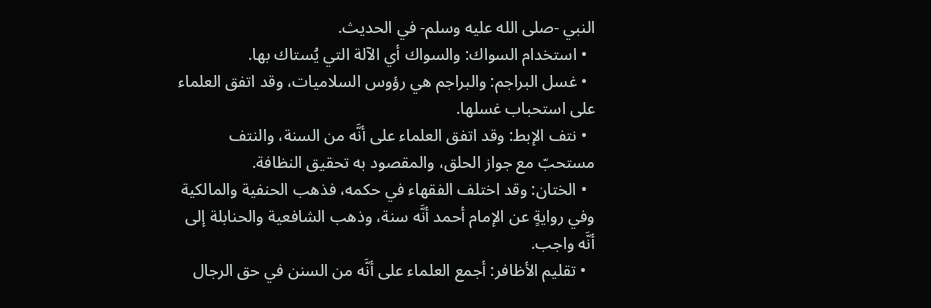النبي -صلى الله عليه وسلم- في الحديث.
  • استخدام السواك: والسواك أي الآلة التي يُستاك بها.
  • غسل البراجم: والبراجم هي رؤوس السلاميات، وقد اتفق العلماء على استحباب غسلها.
  • نتف الإبط: وقد اتفق العلماء على أنَّه من السنة، والنتف مستحبّ مع جواز الحلق، والمقصود به تحقيق النظافة.
  • الختان: وقد اختلف الفقهاء في حكمه، فذهب الحنفية والمالكية وفي روايةٍ عن الإمام أحمد أنَّه سنة، وذهب الشافعية والحنابلة إلى أنَّه واجب.
  • تقليم الأظافر: أجمع العلماء على أنَّه من السنن في حق الرجال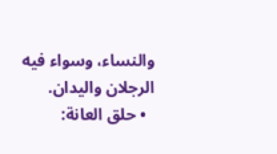والنساء، وسواء فيه الرجلان واليدان.
  • حلق العانة: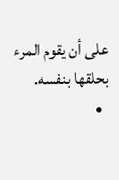على أن يقوم المرء بحلقها بنفسه.
  •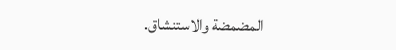المضمضة والاستنشاق.